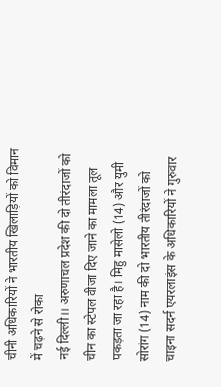चीनी अधिकारियों ने भारतीय खिलाड़ियों को विमान में चढ़ने से रोका
नई दिल्ली।। अरुणाचल प्रदेश की दो तीरंदाजों को चीन का स्टेपल वीजा दिए जाने का मामला तूल पकड़ता जा रहा है। मिहु मासेलो (14) और युमी सोरांग (14) नाम की दो भारतीय तीरंदाजों को चाइना सदर्न एयरलाइंस के अधिकारियों ने गुरुवार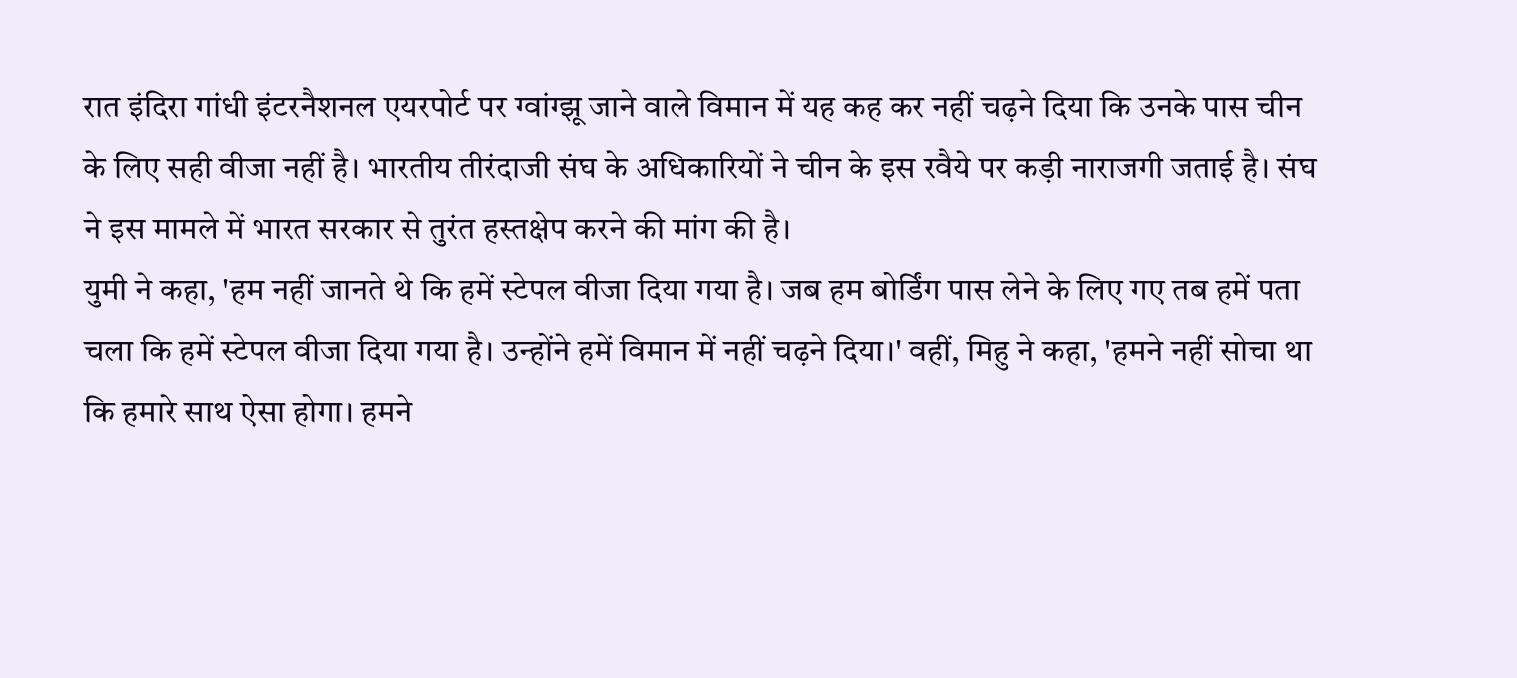रात इंदिरा गांधी इंटरनैशनल एयरपोर्ट पर ग्वांग्झू जाने वाले विमान में यह कह कर नहीं चढ़ने दिया कि उनके पास चीन के लिए सही वीजा नहीं है। भारतीय तीरंदाजी संघ के अधिकारियों ने चीन के इस रवैये पर कड़ी नाराजगी जताई है। संघ ने इस मामले में भारत सरकार से तुरंत हस्तक्षेप करने की मांग की है।
युमी ने कहा, 'हम नहीं जानते थे कि हमें स्टेपल वीजा दिया गया है। जब हम बोर्डिंग पास लेने के लिए गए तब हमें पता चला कि हमें स्टेपल वीजा दिया गया है। उन्होंने हमें विमान में नहीं चढ़ने दिया।' वहीं, मिहु ने कहा, 'हमने नहीं सोचा था कि हमारे साथ ऐसा होगा। हमने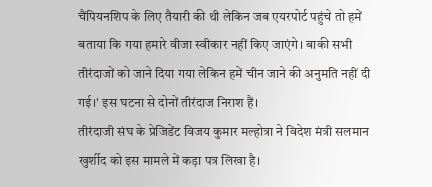चैंपियनशिप के लिए तैयारी की थी लेकिन जब एयरपोर्ट पहुंचे तो हमें बताया कि गया हमारे वीजा स्वीकार नहीं किए जाएंगे। बाकी सभी तीरंदाजों को जाने दिया गया लेकिन हमें चीन जाने की अनुमति नहीं दी गई।' इस घटना से दोनों तीरंदाज निराश हैं।
तीरंदाजी संघ के प्रेजिडेंट विजय कुमार मल्होत्रा ने विदेश मंत्री सलमान खुर्शीद को इस मामले में कड़ा पत्र लिखा है।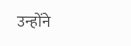उन्होंने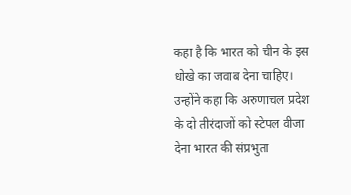कहा है कि भारत को चीन के इस धोखे का जवाब देना चाहिए। उन्होंने कहा कि अरुणाचल प्रदेश के दो तीरंदाजों को स्टेपल वीजा देना भारत की संप्रभुता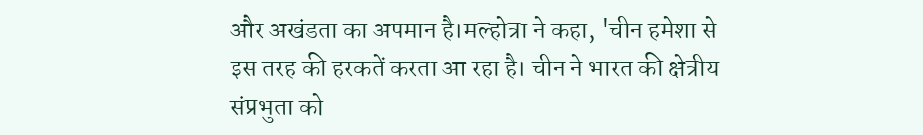और अखंडता का अपमान है।मल्होत्रा ने कहा, 'चीन हमेशा से इस तरह की हरकतें करता आ रहा है। चीन ने भारत की क्षेत्रीय संप्रभुता को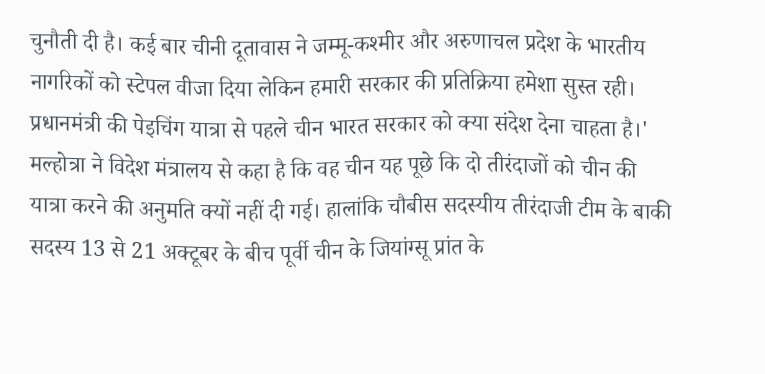चुनौती दी है। कई बार चीनी दूतावास ने जम्मू-कश्मीर और अरुणाचल प्रदेश के भारतीय नागरिकों को स्टेपल वीजा दिया लेकिन हमारी सरकार की प्रतिक्रिया हमेशा सुस्त रही। प्रधानमंत्री की पेइचिंग यात्रा से पहले चीन भारत सरकार को क्या संदेश देना चाहता है।' मल्होत्रा ने विदेश मंत्रालय से कहा है कि वह चीन यह पूछे कि दो तीरंदाजों को चीन की यात्रा करने की अनुमति क्यों नहीं दी गई। हालांकि चौबीस सदस्यीय तीरंदाजी टीम के बाकी सदस्य 13 से 21 अक्टूबर के बीच पूर्वी चीन के जियांग्सू प्रांत के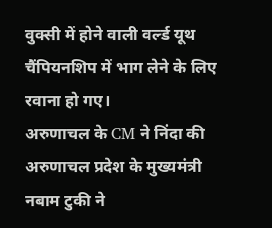वुक्सी में होने वाली वर्ल्ड यूथ चैंपियनशिप में भाग लेने के लिए रवाना हो गए।
अरुणाचल के CM ने निंदा की
अरुणाचल प्रदेश के मुख्यमंत्री नबाम टुकी ने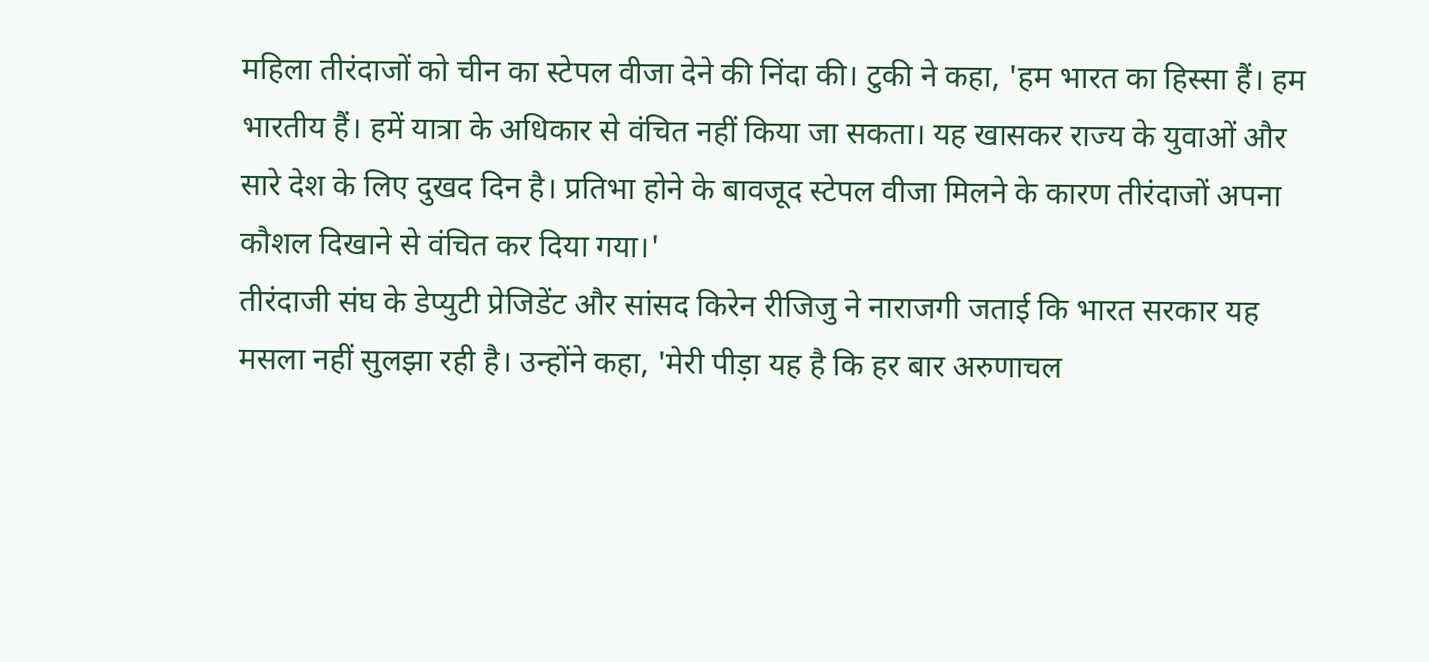महिला तीरंदाजों को चीन का स्टेपल वीजा देने की निंदा की। टुकी ने कहा, 'हम भारत का हिस्सा हैं। हम भारतीय हैं। हमें यात्रा के अधिकार से वंचित नहीं किया जा सकता। यह खासकर राज्य के युवाओं और सारे देश के लिए दुखद दिन है। प्रतिभा होने के बावजूद स्टेपल वीजा मिलने के कारण तीरंदाजों अपना कौशल दिखाने से वंचित कर दिया गया।'
तीरंदाजी संघ के डेप्युटी प्रेजिडेंट और सांसद किरेन रीजिजु ने नाराजगी जताई कि भारत सरकार यह मसला नहीं सुलझा रही है। उन्होंने कहा, 'मेरी पीड़ा यह है कि हर बार अरुणाचल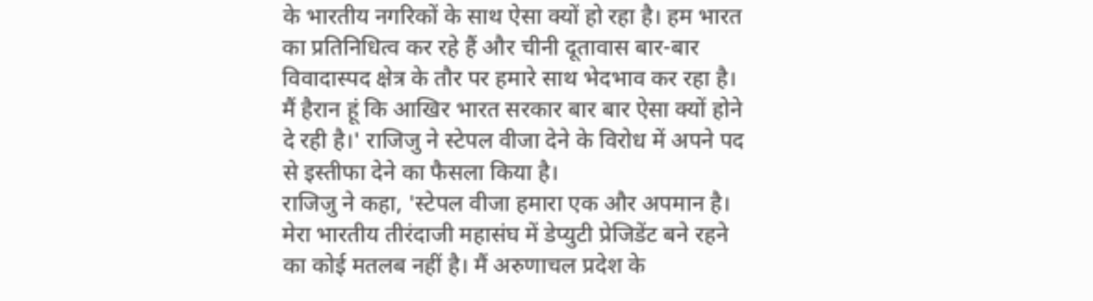के भारतीय नगरिकों के साथ ऐसा क्यों हो रहा है। हम भारत का प्रतिनिधित्व कर रहे हैं और चीनी दूतावास बार-बार विवादास्पद क्षेत्र के तौर पर हमारे साथ भेदभाव कर रहा है। मैं हैरान हूं कि आखिर भारत सरकार बार बार ऐसा क्यों होने दे रही है।' राजिजु ने स्टेपल वीजा देने के विरोध में अपने पद से इस्तीफा देने का फैसला किया है।
राजिजु ने कहा, 'स्टेपल वीजा हमारा एक और अपमान है। मेरा भारतीय तीरंदाजी महासंघ में डेप्युटी प्रेजिडेंट बने रहने का कोई मतलब नहीं है। मैं अरुणाचल प्रदेश के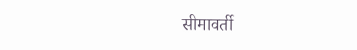सीमावर्ती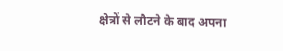क्षेत्रों से लौटने के बाद अपना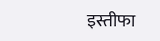इस्तीफा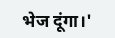भेज दूंगा।'